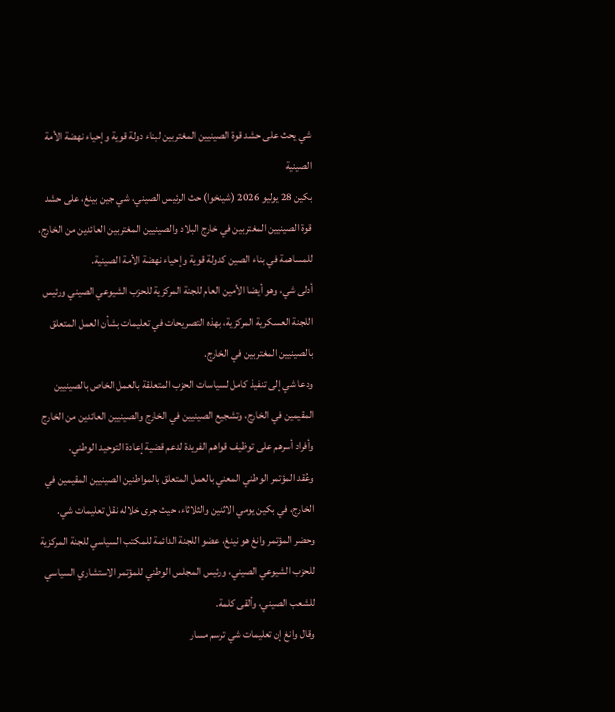شي يحث على حشد قوة الصينيين المغتربين لبناء دولة قوية وإحياء نهضة الأمة الصينية
بكين 28 يوليو 2026 (شينخوا) حث الرئيس الصيني، شي جين بينغ، على حشد قوة الصينيين المغتربين في خارج البلاد والصينيين المغتربين العائدين من الخارج، للمساهمة في بناء الصين كدولة قوية وإحياء نهضة الأمة الصينية.
أدلى شي، وهو أيضا الأمين العام للجنة المركزية للحزب الشيوعي الصيني ورئيس اللجنة العسكرية المركزية، بهذه التصريحات في تعليمات بشأن العمل المتعلق بالصينيين المغتربين في الخارج.
ودعا شي إلى تنفيذ كامل لسياسات الحزب المتعلقة بالعمل الخاص بالصينيين المقيمين في الخارج، وتشجيع الصينيين في الخارج والصينيين العائدين من الخارج وأفراد أسرهم على توظيف قواهم الفريدة لدعم قضية إعادة التوحيد الوطني.
وعُقد المؤتمر الوطني المعني بالعمل المتعلق بالمواطنين الصينيين المقيمين في الخارج، في بكين يومي الاثنين والثلاثاء، حيث جرى خلاله نقل تعليمات شي.
وحضر المؤتمر وانغ هو نينغ، عضو اللجنة الدائمة للمكتب السياسي للجنة المركزية للحزب الشيوعي الصيني، ورئيس المجلس الوطني للمؤتمر الاستشاري السياسي للشعب الصيني، وألقى كلمة.
وقال وانغ إن تعليمات شي ترسم مسار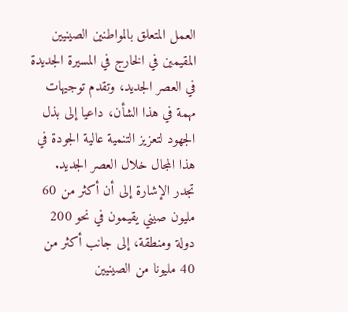العمل المتعلق بالمواطنين الصينيين المقيمين في الخارج في المسيرة الجديدة في العصر الجديد، وتقدم توجيهات مهمة في هذا الشأن، داعيا إلى بذل الجهود لتعزيز التنمية عالية الجودة في هذا المجال خلال العصر الجديد.
تجدر الإشارة إلى أن أكثر من 60 مليون صيني يقيمون في نحو 200 دولة ومنطقة، إلى جانب أكثر من 40 مليونا من الصينيين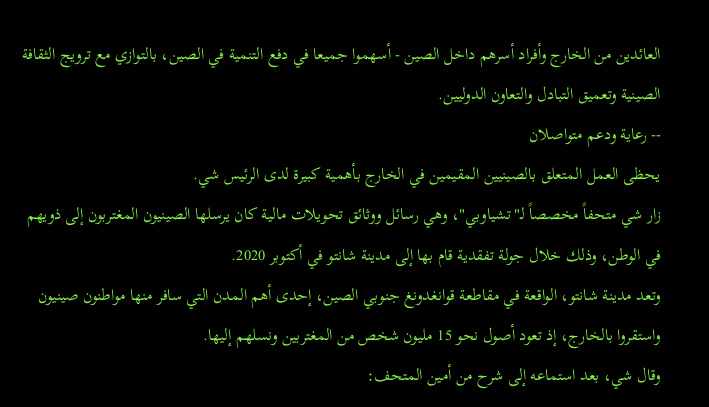العائدين من الخارج وأفراد أسرهم داخل الصين - أسهموا جميعا في دفع التنمية في الصين، بالتوازي مع ترويج الثقافة الصينية وتعميق التبادل والتعاون الدوليين.
-- رعاية ودعم متواصلان
يحظى العمل المتعلق بالصينيين المقيمين في الخارج بأهمية كبيرة لدى الرئيس شي.
زار شي متحفاً مخصصاً لـ"تشياوبي"، وهي رسائل ووثائق تحويلات مالية كان يرسلها الصينيون المغتربون إلى ذويهم في الوطن، وذلك خلال جولة تفقدية قام بها إلى مدينة شانتو في أكتوبر 2020.
وتعد مدينة شانتو، الواقعة في مقاطعة قوانغدونغ جنوبي الصين، إحدى أهم المدن التي سافر منها مواطنون صينيون واستقروا بالخارج، إذ تعود أصول نحو 15 مليون شخص من المغتربين ونسلهم إليها.
وقال شي، بعد استماعه إلى شرح من أمين المتحف: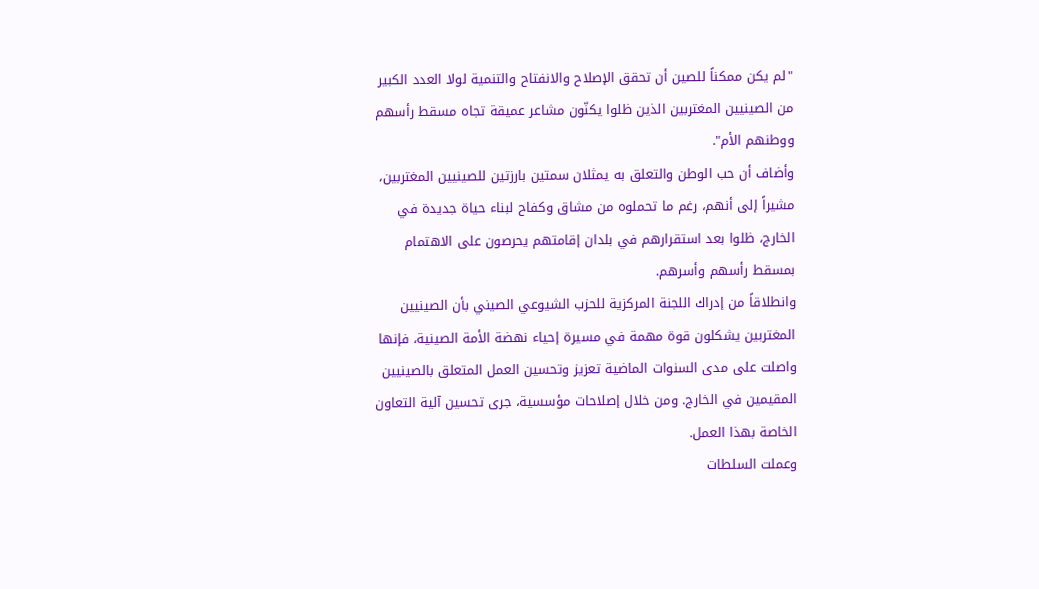"لم يكن ممكناً للصين أن تحقق الإصلاح والانفتاح والتنمية لولا العدد الكبير من الصينيين المغتربين الذين ظلوا يكنّون مشاعر عميقة تجاه مسقط رأسهم ووطنهم الأم".
وأضاف أن حب الوطن والتعلق به يمثلان سمتين بارزتين للصينيين المغتربين، مشيراً إلى أنهم، رغم ما تحملوه من مشاق وكفاح لبناء حياة جديدة في الخارج، ظلوا بعد استقرارهم في بلدان إقامتهم يحرصون على الاهتمام بمسقط رأسهم وأسرهم.
وانطلاقاً من إدراك اللجنة المركزية للحزب الشيوعي الصيني بأن الصينيين المغتربين يشكلون قوة مهمة في مسيرة إحياء نهضة الأمة الصينية، فإنها واصلت على مدى السنوات الماضية تعزيز وتحسين العمل المتعلق بالصينيين المقيمين في الخارج. ومن خلال إصلاحات مؤسسية، جرى تحسين آلية التعاون الخاصة بهذا العمل.
وعملت السلطات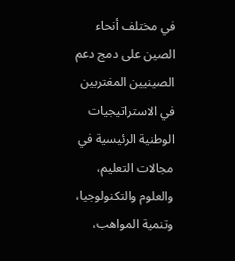في مختلف أنحاء الصين على دمج دعم الصينيين المغتربين في الاستراتيجيات الوطنية الرئيسية في مجالات التعليم، والعلوم والتكنولوجيا، وتنمية المواهب،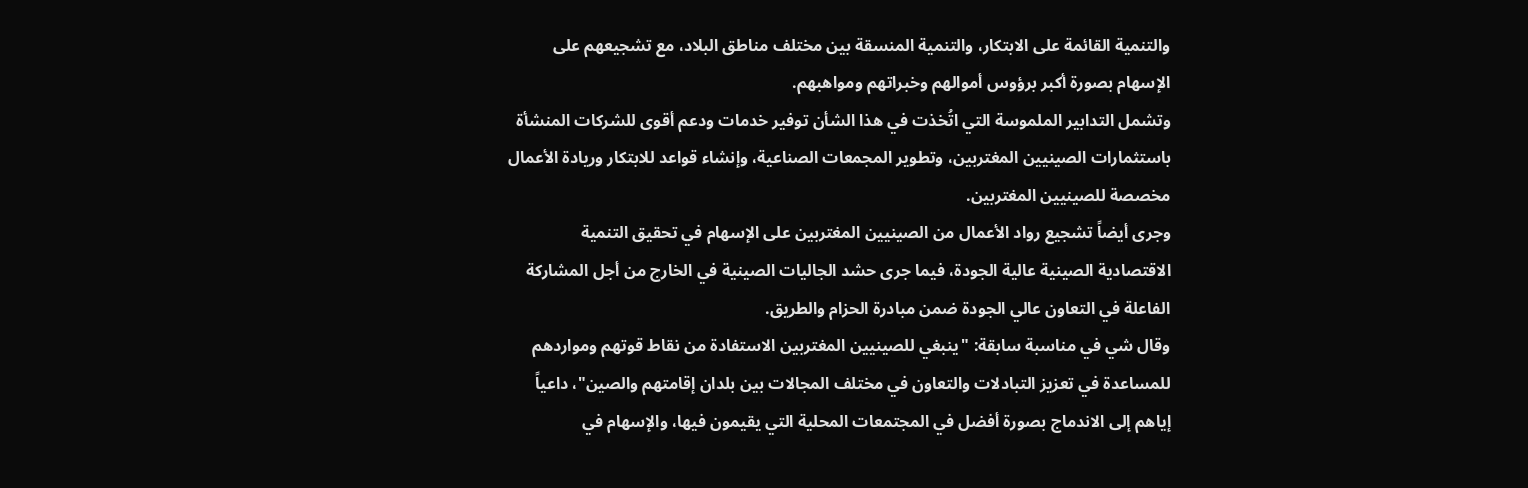والتنمية القائمة على الابتكار، والتنمية المنسقة بين مختلف مناطق البلاد، مع تشجيعهم على الإسهام بصورة أكبر برؤوس أموالهم وخبراتهم ومواهبهم.
وتشمل التدابير الملموسة التي اتُخذت في هذا الشأن توفير خدمات ودعم أقوى للشركات المنشأة باستثمارات الصينيين المغتربين، وتطوير المجمعات الصناعية، وإنشاء قواعد للابتكار وريادة الأعمال مخصصة للصينيين المغتربين.
وجرى أيضاً تشجيع رواد الأعمال من الصينيين المغتربين على الإسهام في تحقيق التنمية الاقتصادية الصينية عالية الجودة، فيما جرى حشد الجاليات الصينية في الخارج من أجل المشاركة الفاعلة في التعاون عالي الجودة ضمن مبادرة الحزام والطريق.
وقال شي في مناسبة سابقة: "ينبغي للصينيين المغتربين الاستفادة من نقاط قوتهم ومواردهم للمساعدة في تعزيز التبادلات والتعاون في مختلف المجالات بين بلدان إقامتهم والصين"، داعياً إياهم إلى الاندماج بصورة أفضل في المجتمعات المحلية التي يقيمون فيها، والإسهام في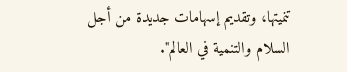تنميتها، وتقديم إسهامات جديدة من أجل السلام والتنمية في العالم".